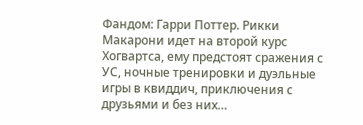Фандом: Гарри Поттер. Рикки Макарони идет на второй курс Хогвартса, ему предстоят сражения с УС, ночные тренировки и дуэльные игры в квиддич, приключения с друзьями и без них…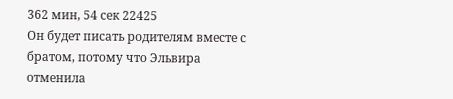362 мин, 54 сек 22425
Он будет писать родителям вместе с братом, потому что Эльвира отменила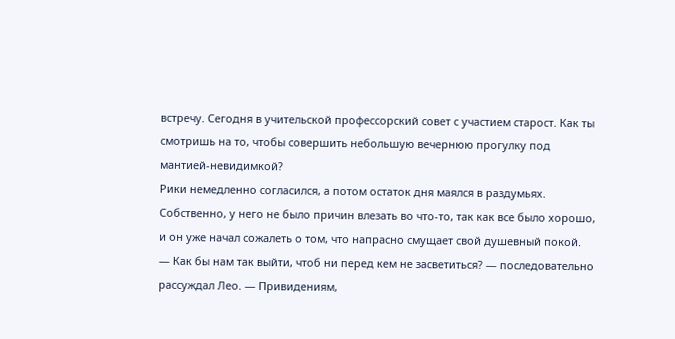встречу. Сегодня в учительской профессорский совет с участием старост. Как ты смотришь на то, чтобы совершить небольшую вечернюю прогулку под мантией-невидимкой?
Рики немедленно согласился, а потом остаток дня маялся в раздумьях. Собственно, у него не было причин влезать во что-то, так как все было хорошо, и он уже начал сожалеть о том, что напрасно смущает свой душевный покой.
— Как бы нам так выйти, чтоб ни перед кем не засветиться? — последовательно рассуждал Лео. — Привидениям,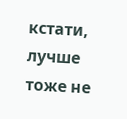кстати, лучше тоже не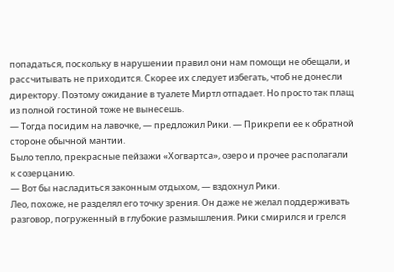попадаться, поскольку в нарушении правил они нам помощи не обещали, и рассчитывать не приходится. Скорее их следует избегать, чтоб не донесли директору. Поэтому ожидание в туалете Миртл отпадает. Но просто так плащ из полной гостиной тоже не вынесешь.
— Тогда посидим на лавочке, — предложил Рики. — Прикрепи ее к обратной стороне обычной мантии.
Было тепло, прекрасные пейзажи «Хогвартса», озеро и прочее располагали к созерцанию.
— Вот бы насладиться законным отдыхом, — вздохнул Рики.
Лео, похоже, не разделял его точку зрения. Он даже не желал поддерживать разговор, погруженный в глубокие размышления. Рики смирился и грелся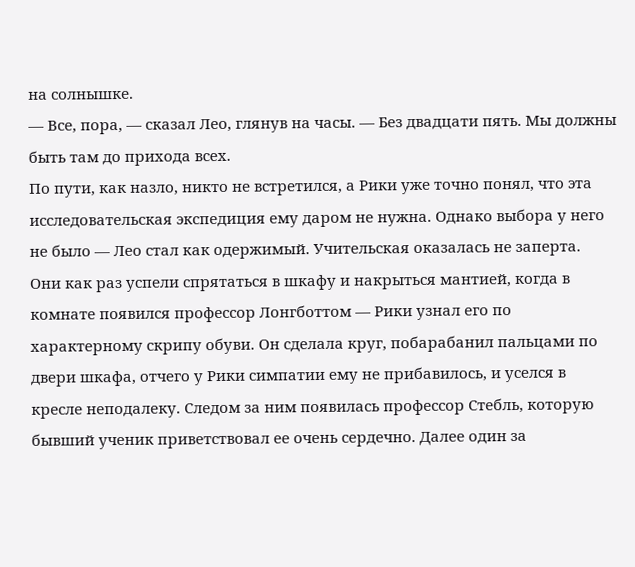на солнышке.
— Все, пора, — сказал Лео, глянув на часы. — Без двадцати пять. Мы должны быть там до прихода всех.
По пути, как назло, никто не встретился, а Рики уже точно понял, что эта исследовательская экспедиция ему даром не нужна. Однако выбора у него не было — Лео стал как одержимый. Учительская оказалась не заперта.
Они как раз успели спрятаться в шкафу и накрыться мантией, когда в комнате появился профессор Лонгботтом — Рики узнал его по характерному скрипу обуви. Он сделала круг, побарабанил пальцами по двери шкафа, отчего у Рики симпатии ему не прибавилось, и уселся в кресле неподалеку. Следом за ним появилась профессор Стебль, которую бывший ученик приветствовал ее очень сердечно. Далее один за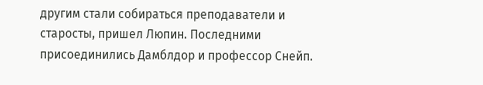другим стали собираться преподаватели и старосты, пришел Люпин. Последними присоединились Дамблдор и профессор Снейп.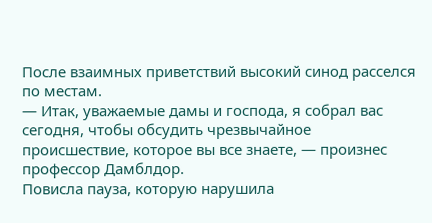После взаимных приветствий высокий синод расселся по местам.
— Итак, уважаемые дамы и господа, я собрал вас сегодня, чтобы обсудить чрезвычайное происшествие, которое вы все знаете, — произнес профессор Дамблдор.
Повисла пауза, которую нарушила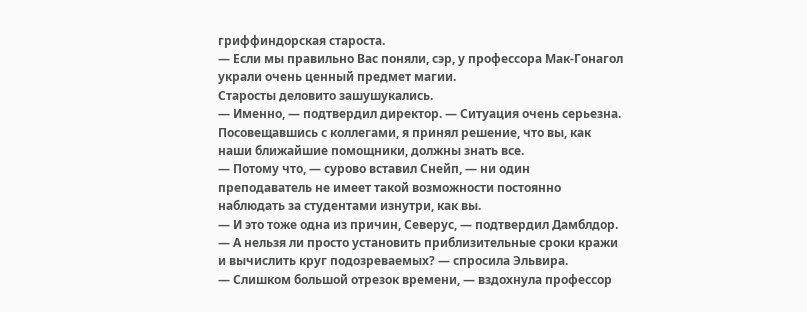гриффиндорская староста.
— Если мы правильно Вас поняли, сэр, у профессора Мак-Гонагол украли очень ценный предмет магии.
Старосты деловито зашушукались.
— Именно, — подтвердил директор. — Ситуация очень серьезна. Посовещавшись с коллегами, я принял решение, что вы, как наши ближайшие помощники, должны знать все.
— Потому что, — сурово вставил Снейп, — ни один преподаватель не имеет такой возможности постоянно наблюдать за студентами изнутри, как вы.
— И это тоже одна из причин, Северус, — подтвердил Дамблдор.
— А нельзя ли просто установить приблизительные сроки кражи и вычислить круг подозреваемых? — спросила Эльвира.
— Слишком большой отрезок времени, — вздохнула профессор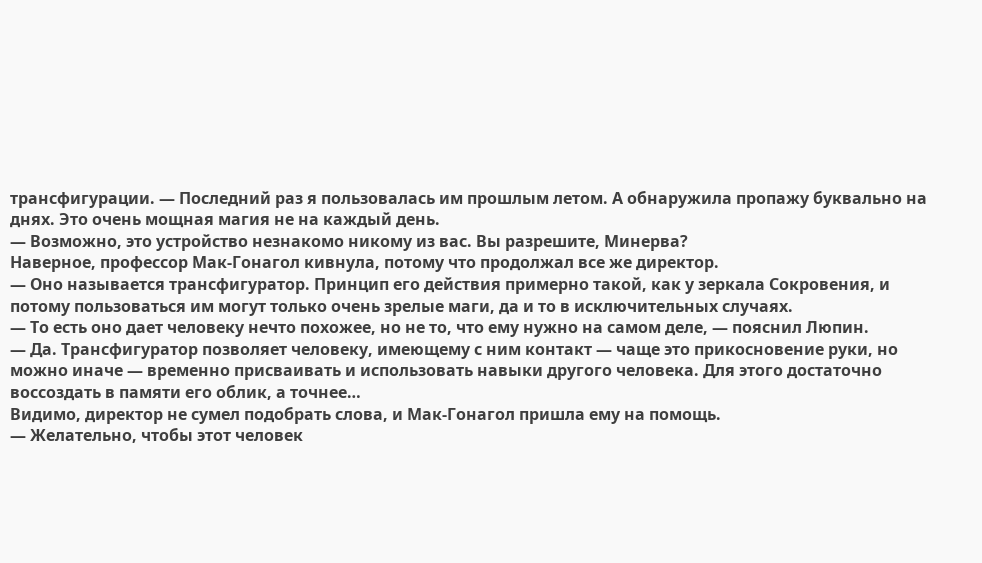трансфигурации. — Последний раз я пользовалась им прошлым летом. А обнаружила пропажу буквально на днях. Это очень мощная магия не на каждый день.
— Возможно, это устройство незнакомо никому из вас. Вы разрешите, Минерва?
Наверное, профессор Мак-Гонагол кивнула, потому что продолжал все же директор.
— Оно называется трансфигуратор. Принцип его действия примерно такой, как у зеркала Сокровения, и потому пользоваться им могут только очень зрелые маги, да и то в исключительных случаях.
— То есть оно дает человеку нечто похожее, но не то, что ему нужно на самом деле, — пояснил Люпин.
— Да. Трансфигуратор позволяет человеку, имеющему с ним контакт — чаще это прикосновение руки, но можно иначе — временно присваивать и использовать навыки другого человека. Для этого достаточно воссоздать в памяти его облик, а точнее…
Видимо, директор не сумел подобрать слова, и Мак-Гонагол пришла ему на помощь.
— Желательно, чтобы этот человек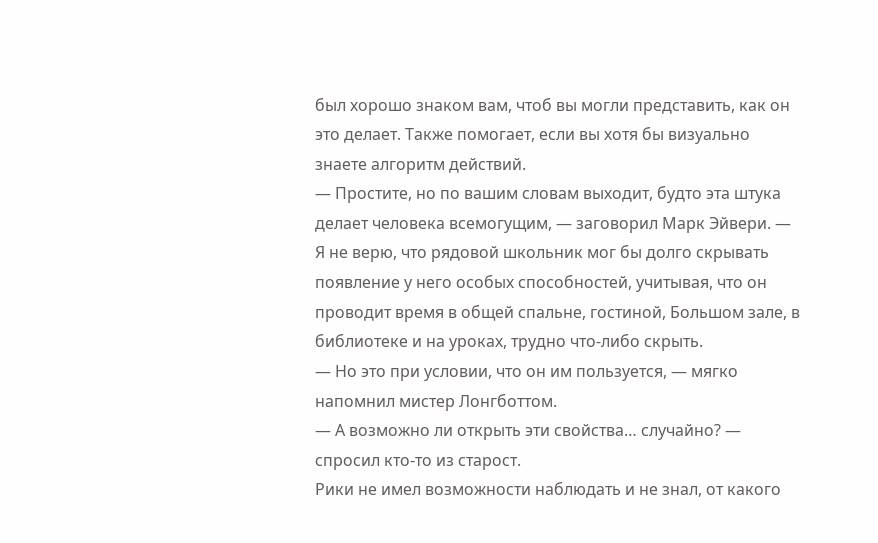был хорошо знаком вам, чтоб вы могли представить, как он это делает. Также помогает, если вы хотя бы визуально знаете алгоритм действий.
— Простите, но по вашим словам выходит, будто эта штука делает человека всемогущим, — заговорил Марк Эйвери. — Я не верю, что рядовой школьник мог бы долго скрывать появление у него особых способностей, учитывая, что он проводит время в общей спальне, гостиной, Большом зале, в библиотеке и на уроках, трудно что-либо скрыть.
— Но это при условии, что он им пользуется, — мягко напомнил мистер Лонгботтом.
— А возможно ли открыть эти свойства… случайно? — спросил кто-то из старост.
Рики не имел возможности наблюдать и не знал, от какого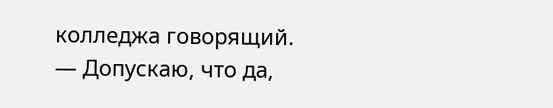колледжа говорящий.
— Допускаю, что да,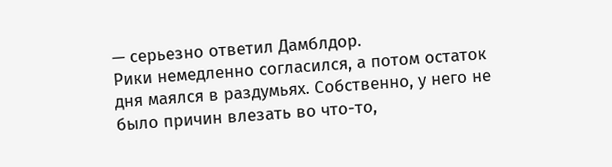— серьезно ответил Дамблдор.
Рики немедленно согласился, а потом остаток дня маялся в раздумьях. Собственно, у него не было причин влезать во что-то,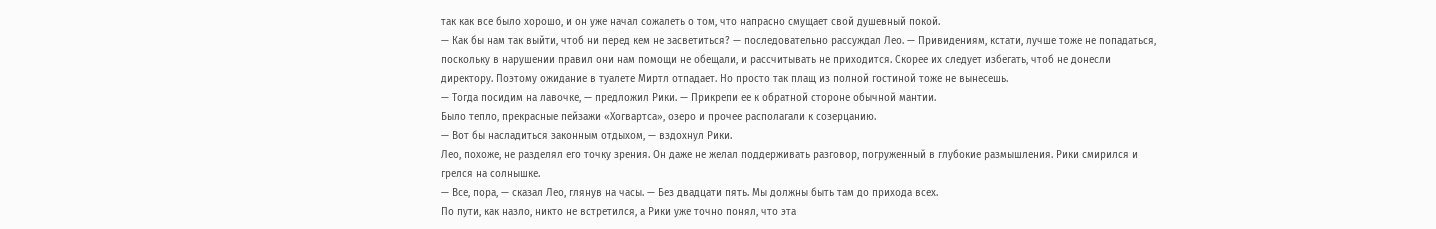так как все было хорошо, и он уже начал сожалеть о том, что напрасно смущает свой душевный покой.
— Как бы нам так выйти, чтоб ни перед кем не засветиться? — последовательно рассуждал Лео. — Привидениям, кстати, лучше тоже не попадаться, поскольку в нарушении правил они нам помощи не обещали, и рассчитывать не приходится. Скорее их следует избегать, чтоб не донесли директору. Поэтому ожидание в туалете Миртл отпадает. Но просто так плащ из полной гостиной тоже не вынесешь.
— Тогда посидим на лавочке, — предложил Рики. — Прикрепи ее к обратной стороне обычной мантии.
Было тепло, прекрасные пейзажи «Хогвартса», озеро и прочее располагали к созерцанию.
— Вот бы насладиться законным отдыхом, — вздохнул Рики.
Лео, похоже, не разделял его точку зрения. Он даже не желал поддерживать разговор, погруженный в глубокие размышления. Рики смирился и грелся на солнышке.
— Все, пора, — сказал Лео, глянув на часы. — Без двадцати пять. Мы должны быть там до прихода всех.
По пути, как назло, никто не встретился, а Рики уже точно понял, что эта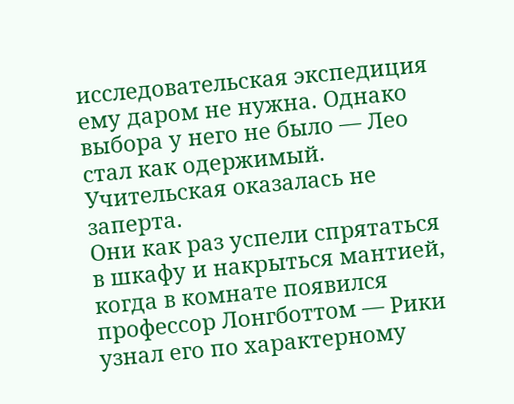исследовательская экспедиция ему даром не нужна. Однако выбора у него не было — Лео стал как одержимый. Учительская оказалась не заперта.
Они как раз успели спрятаться в шкафу и накрыться мантией, когда в комнате появился профессор Лонгботтом — Рики узнал его по характерному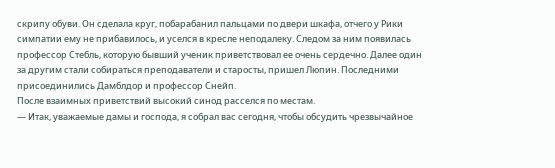скрипу обуви. Он сделала круг, побарабанил пальцами по двери шкафа, отчего у Рики симпатии ему не прибавилось, и уселся в кресле неподалеку. Следом за ним появилась профессор Стебль, которую бывший ученик приветствовал ее очень сердечно. Далее один за другим стали собираться преподаватели и старосты, пришел Люпин. Последними присоединились Дамблдор и профессор Снейп.
После взаимных приветствий высокий синод расселся по местам.
— Итак, уважаемые дамы и господа, я собрал вас сегодня, чтобы обсудить чрезвычайное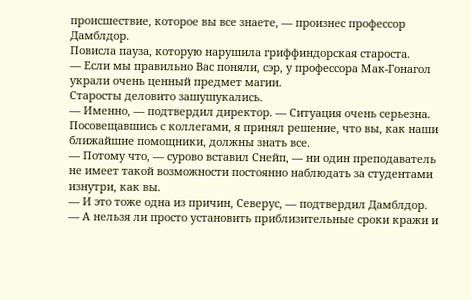происшествие, которое вы все знаете, — произнес профессор Дамблдор.
Повисла пауза, которую нарушила гриффиндорская староста.
— Если мы правильно Вас поняли, сэр, у профессора Мак-Гонагол украли очень ценный предмет магии.
Старосты деловито зашушукались.
— Именно, — подтвердил директор. — Ситуация очень серьезна. Посовещавшись с коллегами, я принял решение, что вы, как наши ближайшие помощники, должны знать все.
— Потому что, — сурово вставил Снейп, — ни один преподаватель не имеет такой возможности постоянно наблюдать за студентами изнутри, как вы.
— И это тоже одна из причин, Северус, — подтвердил Дамблдор.
— А нельзя ли просто установить приблизительные сроки кражи и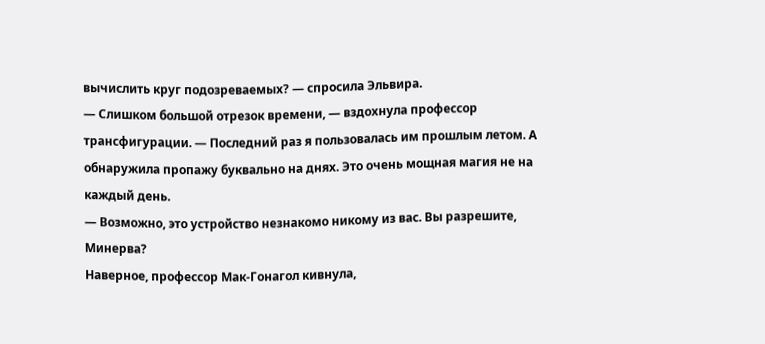вычислить круг подозреваемых? — спросила Эльвира.
— Слишком большой отрезок времени, — вздохнула профессор трансфигурации. — Последний раз я пользовалась им прошлым летом. А обнаружила пропажу буквально на днях. Это очень мощная магия не на каждый день.
— Возможно, это устройство незнакомо никому из вас. Вы разрешите, Минерва?
Наверное, профессор Мак-Гонагол кивнула,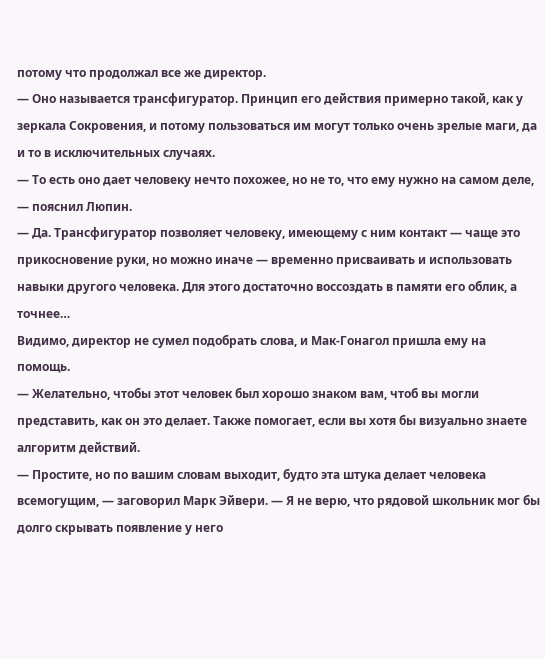потому что продолжал все же директор.
— Оно называется трансфигуратор. Принцип его действия примерно такой, как у зеркала Сокровения, и потому пользоваться им могут только очень зрелые маги, да и то в исключительных случаях.
— То есть оно дает человеку нечто похожее, но не то, что ему нужно на самом деле, — пояснил Люпин.
— Да. Трансфигуратор позволяет человеку, имеющему с ним контакт — чаще это прикосновение руки, но можно иначе — временно присваивать и использовать навыки другого человека. Для этого достаточно воссоздать в памяти его облик, а точнее…
Видимо, директор не сумел подобрать слова, и Мак-Гонагол пришла ему на помощь.
— Желательно, чтобы этот человек был хорошо знаком вам, чтоб вы могли представить, как он это делает. Также помогает, если вы хотя бы визуально знаете алгоритм действий.
— Простите, но по вашим словам выходит, будто эта штука делает человека всемогущим, — заговорил Марк Эйвери. — Я не верю, что рядовой школьник мог бы долго скрывать появление у него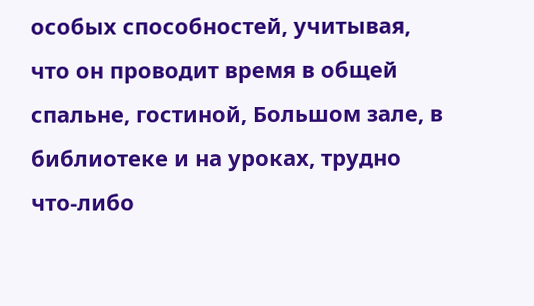особых способностей, учитывая, что он проводит время в общей спальне, гостиной, Большом зале, в библиотеке и на уроках, трудно что-либо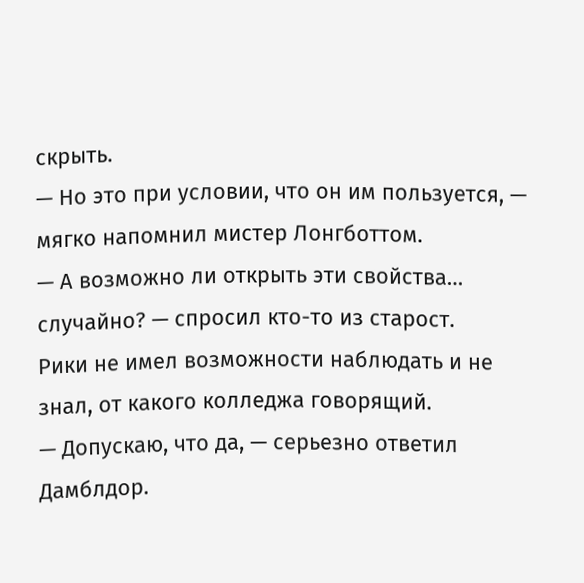скрыть.
— Но это при условии, что он им пользуется, — мягко напомнил мистер Лонгботтом.
— А возможно ли открыть эти свойства… случайно? — спросил кто-то из старост.
Рики не имел возможности наблюдать и не знал, от какого колледжа говорящий.
— Допускаю, что да, — серьезно ответил Дамблдор.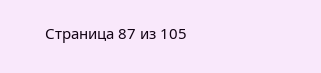Страница 87 из 105